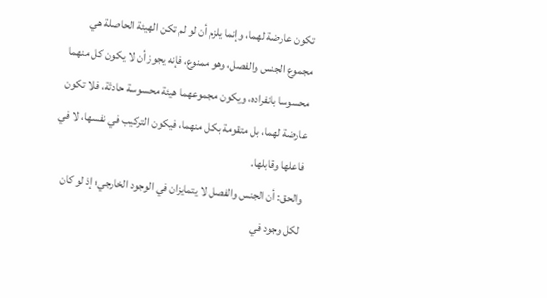تكون عارضة لهما، وإنما يلزم أن لو لم تكن الهيئة الحاصلة هي مجموع الجنس والفصل، وهو ممنوع، فإنه يجوز أن لا يكون كل منهما محسوسا بانفراده، ويكون مجموعهما هيئة محسوسة حادثة، فلا تكون عارضة لهما، بل متقومة بكل منهما، فيكون التركيب في نفسها، لا في فاعلها وقابلها.
والحق: أن الجنس والفصل لا يتمايزان في الوجود الخارجي؛ إذ لو كان لكل وجود في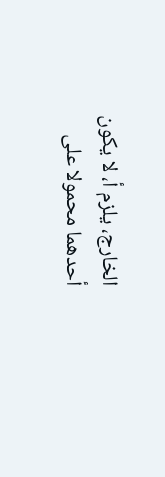الخارج، يلزم أ، لا يكون أحدهما محمولا على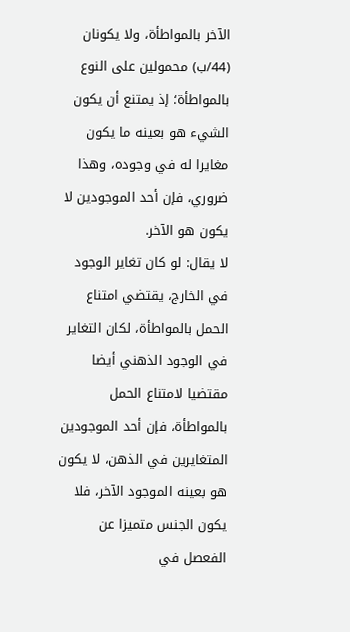الآخر بالمواطأة، ولا يكونان (44/ب) محمولين على النوع بالمواطأة؛ إذ يمتنع أن يكون الشيء هو بعينه ما يكون مغايرا له في وجوده، وهذا ضروري، فإن أحد الموجودين لا يكون هو الآخر.
لا يقال: لو كان تغاير الوجود في الخارج، يقتضي امتناع الحمل بالمواطأة، لكان التغاير في الوجود الذهني أيضا مقتضيا لامتناع الحمل بالمواطأة، فإن أحد الموجودين المتغايرين في الذهن، لا يكون هو بعينه الموجود الآخر، فلا يكون الجنس متميزا عن الفعصل في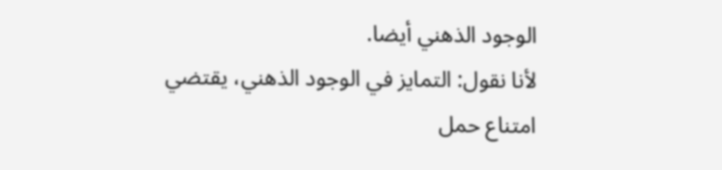الوجود الذهني أيضا.
لأنا نقول: التمايز في الوجود الذهني، يقتضي امتناع حمل